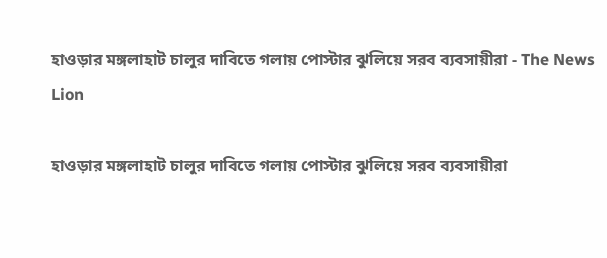হাওড়ার মঙ্গলাহাট চালুর দাবিতে গলায় পোস্টার ঝুলিয়ে সরব ব্যবসায়ীরা - The News Lion

হাওড়ার মঙ্গলাহাট চালুর দাবিতে গলায় পোস্টার ঝুলিয়ে সরব ব্যবসায়ীরা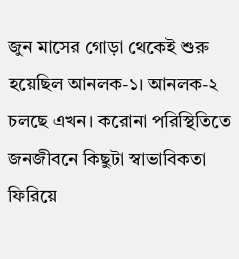জুন মাসের গোড়া থেকেই শুরু হয়েছিল আনলক-১। আনলক-২ চলছে এখন। করোনা পরিস্থিতিতে জনজীবনে কিছুটা স্বাভাবিকতা ফিরিয়ে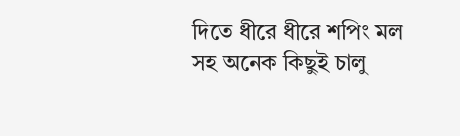দিতে ধীরে ধীরে শপিং মল সহ অনেক কিছুই চালু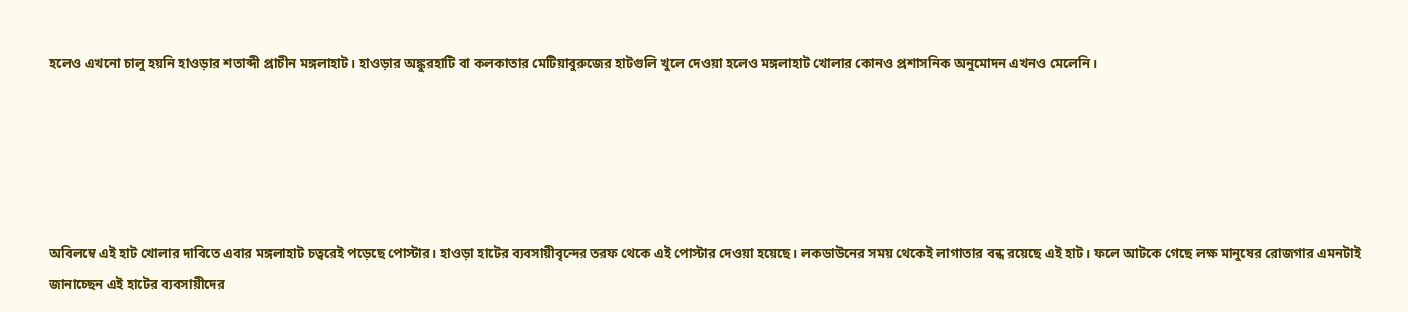হলেও এখনো চালু হয়নি হাওড়ার শতাব্দী প্রাচীন মঙ্গলাহাট। হাওড়ার অঙ্কুরহাটি বা কলকাতার মেটিয়াবুরুজের হাটগুলি খুলে দেওয়া হলেও মঙ্গলাহাট খোলার কোনও প্রশাসনিক অনুমোদন এখনও মেলেনি।





অবিলম্বে এই হাট খোলার দাবিতে এবার মঙ্গলাহাট চত্বরেই পড়েছে পোস্টার। হাওড়া হাটের ব্যবসায়ীবৃন্দের তরফ থেকে এই পোস্টার দেওয়া হয়েছে। লকডাউনের সময় থেকেই লাগাতার বন্ধ রয়েছে এই হাট। ফলে আটকে গেছে লক্ষ মানুষের রোজগার এমনটাই জানাচ্ছেন এই হাটের ব্যবসায়ীদের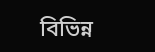বিভিন্ন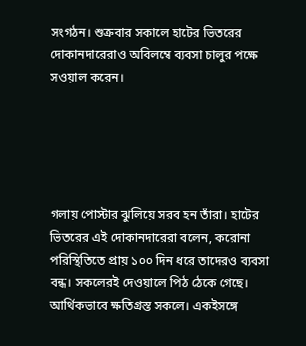সংগঠন। শুক্রবার সকালে হাটের ভিতরের দোকানদারেরাও অবিলম্বে ব্যবসা চালুর পক্ষে সওয়াল করেন।





গলায় পোস্টার ঝুলিয়ে সরব হন তাঁরা। হাটের ভিতরের এই দোকানদারেরা বলেন, করোনা পরিস্থিতিতে প্রায় ১০০ দিন ধরে তাদেরও ব্যবসা বন্ধ। সকলেরই দেওয়ালে পিঠ ঠেকে গেছে। আর্থিকভাবে ক্ষতিগ্রস্ত সকলে। একইসঙ্গে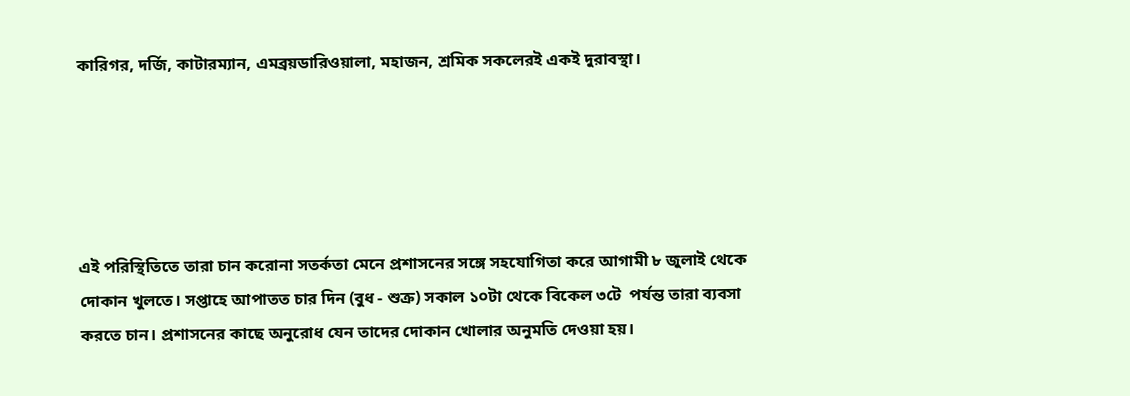কারিগর, দর্জি, কাটারম্যান, এমব্রয়ডারিওয়ালা, মহাজন, শ্রমিক সকলেরই একই দুরাবস্থা।





এই পরিস্থিতিতে তারা চান করোনা সতর্কতা মেনে প্রশাসনের সঙ্গে সহযোগিতা করে আগামী ৮ জুলাই থেকে দোকান খুলতে। সপ্তাহে আপাতত চার দিন (বুধ - শুক্র) সকাল ১০টা থেকে বিকেল ৩টে  পর্যন্ত তারা ব্যবসা করতে চান। প্রশাসনের কাছে অনুরোধ যেন তাদের দোকান খোলার অনুমতি দেওয়া হয়।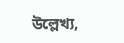উল্লেখ্য,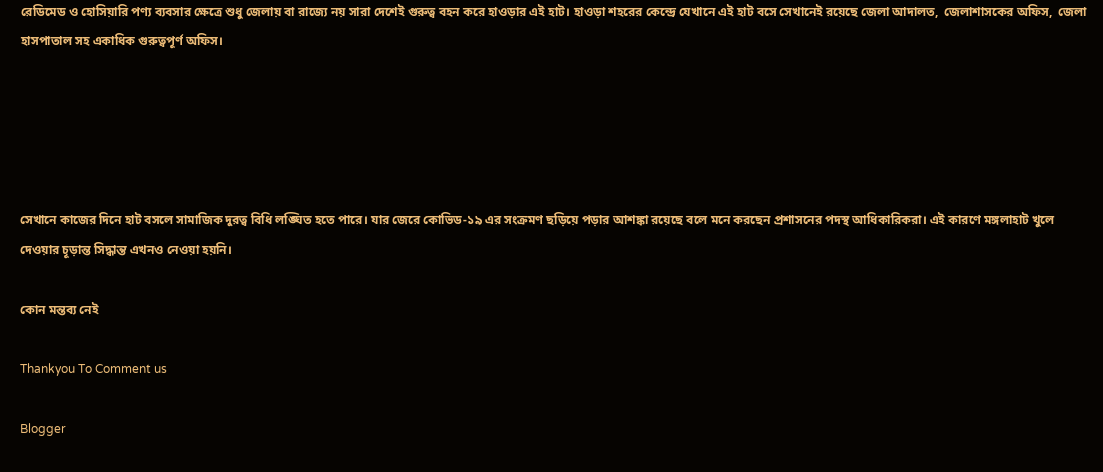রেডিমেড ও হোসিয়ারি পণ্য ব্যবসার ক্ষেত্রে শুধু জেলায় বা রাজ্যে নয় সারা দেশেই গুরুত্ব বহন করে হাওড়ার এই হাট। হাওড়া শহরের কেন্দ্রে যেখানে এই হাট বসে সেখানেই রয়েছে জেলা আদালত,  জেলাশাসকের অফিস,  জেলা হাসপাতাল সহ একাধিক গুরুত্বপূর্ণ অফিস।





সেখানে কাজের দিনে হাট বসলে সামাজিক দুরত্ব বিধি লঙ্ঘিত হতে পারে। যার জেরে কোভিড-১৯ এর সংক্রমণ ছড়িয়ে পড়ার আশঙ্কা রয়েছে বলে মনে করছেন প্রশাসনের পদস্থ আধিকারিকরা। এই কারণে মঙ্গলাহাট খুলে দেওয়ার চূড়ান্ত সিদ্ধান্ত এখনও নেওয়া হয়নি।

কোন মন্তব্য নেই

Thankyou To Comment us

Blogger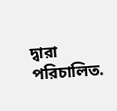দ্বারা পরিচালিত.